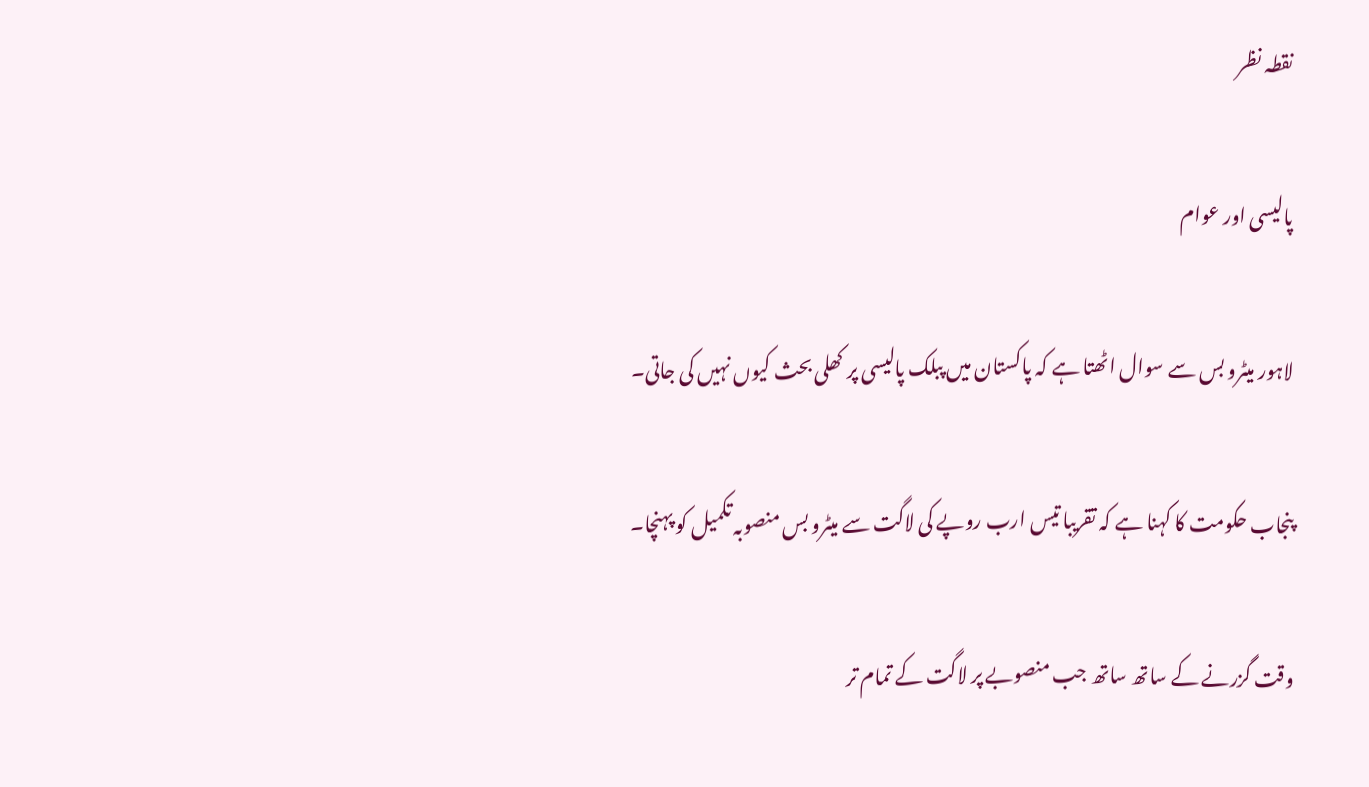نقطہ نظر

پالیسی اور عوام

لاہور میٹرو بس سے سوال اٹھتا ہے کہ پاکستان میں پبلک پالیسی پر کھلی بحث کیوں نہیں کی جاتی۔

پنجاب حکومت کا کہنا ہے کہ تقریبا تیس ارب روپے کی لاگت سے میٹرو بس منصوبہ تکمیل کو پہنچا۔

وقت گزرنے کے ساتھ ساتھ جب منصوبے پر لاگت کے تمام تر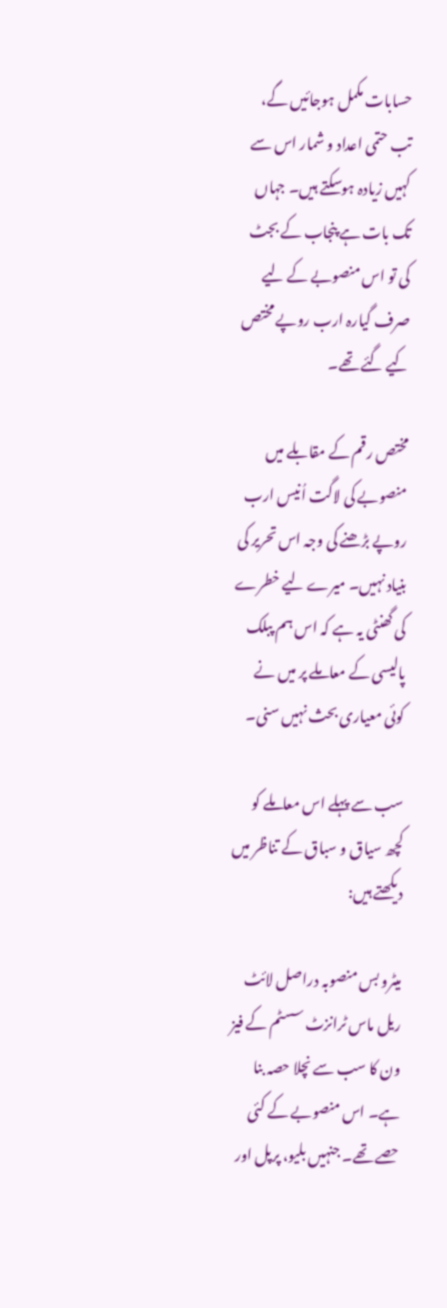حسابات مکمل ہوجائیں گے، تب حتمی اعداد و شمار اس سے کہیں زیادہ ہوسکتے ہیں۔ جہاں تک بات ہے پنجاب کے بجٹ کی تو اس منصوبے کے لیے صرف گیارہ ارب روپے مختص کیے گئے تھے۔

مختص رقم کے مقابلے میں منصوبے کی لاگت اُنیس ارب روپے بڑھنے کی وجہ اس تحریر کی بنیاد نہیں۔ میرے لیے خطرے کی گھنٹی یہ ہے کہ اس ہم پبلک پالیسی کے معاملے پر میں نے کوئی معیاری بحث نہیں سنی۔

سب سے پہلے اس معاملے کو کچھ سیاق و سباق کے تناظر میں دیکھتے ہیں:

میٹرو بس منصوبہ دراصل لائٹ ریل ماس ٹرانزٹ سسٹم کے فیز ون کا سب سے نچلا حصہ بنا ہے۔ اس منصوبے کے کئی حصے تھے۔ جنہیں بلیو، پرپل اور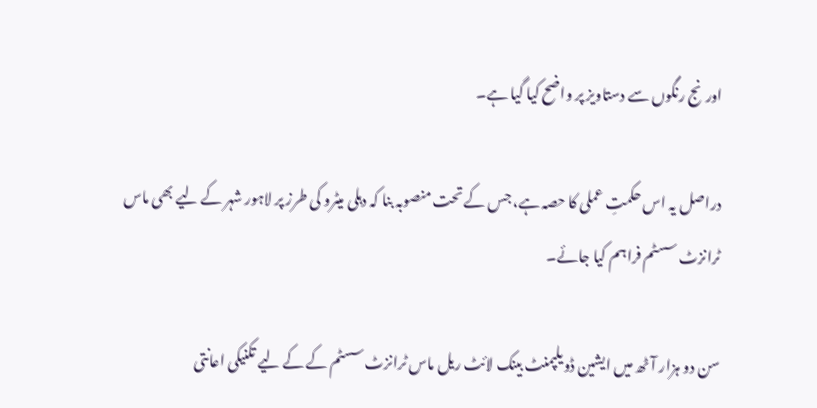اورنج رنگوں سے دستاویز پر واضح کیا گیا ہے۔

دراصل یہ اس حکمتِ عملی کا حصہ ہے، جس کے تحت منصوبہ بنا کہ دہلی میٹرو کی طرز پر لاہور شہر کے لیے بھی ماس ٹرانزٹ سسٹم فراہم کیا جائے۔

سن دو ہزار آٹھ میں ایشین ڈویلپمنٹ بینک لائٹ ریل ماس ٹرانزٹ سسٹم کے کے لیے تکنیکی اعانتی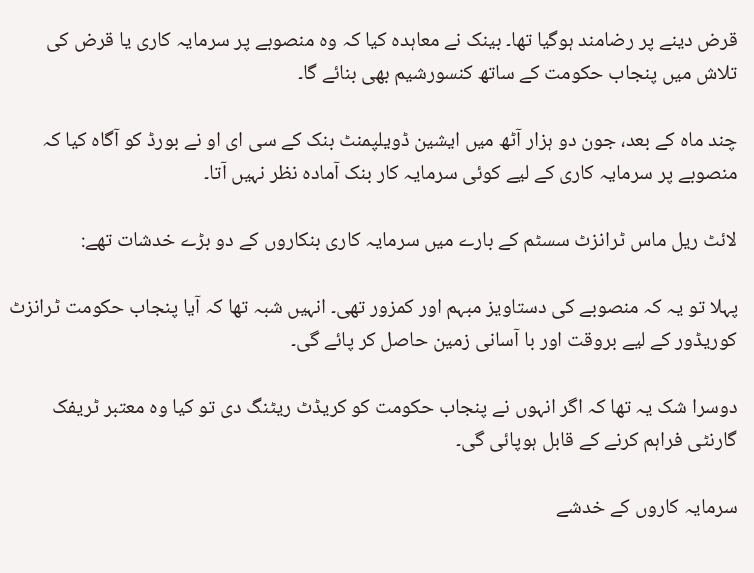قرض دینے پر رضامند ہوگیا تھا۔ بینک نے معاہدہ کیا کہ وہ منصوبے پر سرمایہ کاری یا قرض کی تلاش میں پنجاب حکومت کے ساتھ کنسورشیم بھی بنائے گا۔

چند ماہ کے بعد، جون دو ہزار آٹھ میں ایشین ڈویلپمنٹ بنک کے سی ای او نے بورڈ کو آگاہ کیا کہ منصوبے پر سرمایہ کاری کے لیے کوئی سرمایہ کار بنک آمادہ نظر نہیں آتا۔

لائٹ ریل ماس ٹرانزٹ سسٹم کے بارے میں سرمایہ کاری بنکاروں کے دو بڑے خدشات تھے:

پہلا تو یہ کہ منصوبے کی دستاویز مبہم اور کمزور تھی۔ انہیں شبہ تھا کہ آیا پنجاب حکومت ٹرانزٹ کوریڈور کے لیے بروقت اور با آسانی زمین حاصل کر پائے گی۔

دوسرا شک یہ تھا کہ اگر انہوں نے پنجاب حکومت کو کریڈٹ ریٹنگ دی تو کیا وہ معتبر ٹریفک گارنٹی فراہم کرنے کے قابل ہوپائی گی۔

سرمایہ کاروں کے خدشے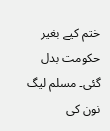ختم کیے بغیر حکومت بدل گئی۔ مسلم لیگ نون کی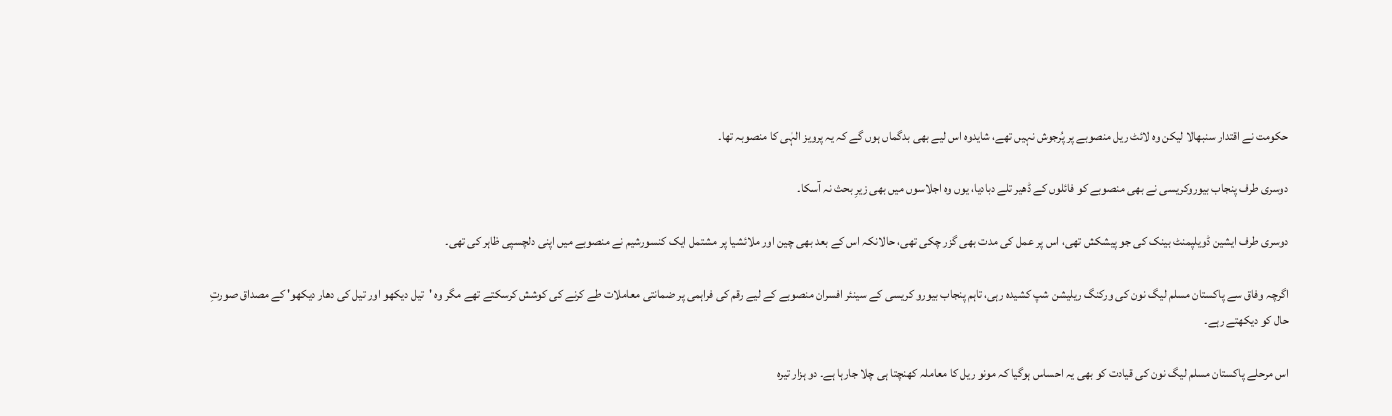حکومت نے اقتدار سنبھالا لیکن وہ لائٹ ریل منصوبے پر پُرجوش نہیں تھے، شایدوہ اس لیے بھی بدگماں ہوں گے کہ یہ پرویز الہٰی کا منصوبہ تھا۔

دوسری طرف پنجاب بیوروکریسی نے بھی منصوبے کو فائلوں کے ڈھیر تلے دبادیا، یوں وہ اجلاسوں میں بھی زیرِ بحث نہ آسکا۔

دوسری طرف ایشین ڈویلپمنٹ بینک کی جو پیشکش تھی، اس پر عمل کی مدت بھی گزر چکی تھی، حالانکہ اس کے بعد بھی چین اور ملائشیا پر مشتمل ایک کنسورشیم نے منصوبے میں اپنی دلچسپی ظاہر کی تھی۔

اگرچہ وفاق سے پاکستان مسلم لیگ نون کی ورکنگ ریلیشن شپ کشیدہ رہی، تاہم پنجاب بیورو کریسی کے سینئر افسران منصوبے کے لیے رقم کی فراہمی پر ضمانتی معاملات طے کرنے کی کوشش کرسکتے تھے مگر وہ 'تیل دیکھو اور تیل کی دھار دیکھو' کے مصداق صورتِ حال کو دیکھتے رہے۔

اس مرحلے پاکستان مسلم لیگ نون کی قیادت کو بھی یہ احساس ہوگیا کہ مونو ریل کا معاملہ کھنچتا ہی چلا جارہا ہے۔ دو ہزار تیرہ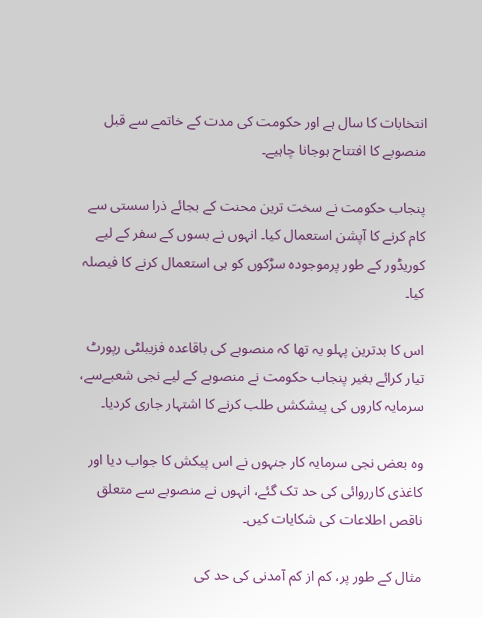انتخابات کا سال ہے اور حکومت کی مدت کے خاتمے سے قبل منصوبے کا افتتاح ہوجانا چاہیے۔

پنجاب حکومت نے سخت ترین محنت کے بجائے ذرا سستی سے کام کرنے کا آپشن استعمال کیا۔ انہوں نے بسوں کے سفر کے لیے کوریڈور کے طور پرموجودہ سڑکوں کو ہی استعمال کرنے کا فیصلہ کیا۔

اس کا بدترین پہلو یہ تھا کہ منصوبے کی باقاعدہ فزیبلٹی رپورٹ تیار کرائے بغیر پنجاب حکومت نے منصوبے کے لیے نجی شعبےسے، سرمایہ کاروں کی پیشکشں طلب کرنے کا اشتہار جاری کردیا۔

وہ بعض نجی سرمایہ کار جنہوں نے اس پیکش کا جواب دیا اور کاغذی کارروائی کی حد تک گئے، انہوں نے منصوبے سے متعلق ناقص اطلاعات کی شکایات کیں۔

مثال کے طور پر، کم از کم آمدنی کی حد کی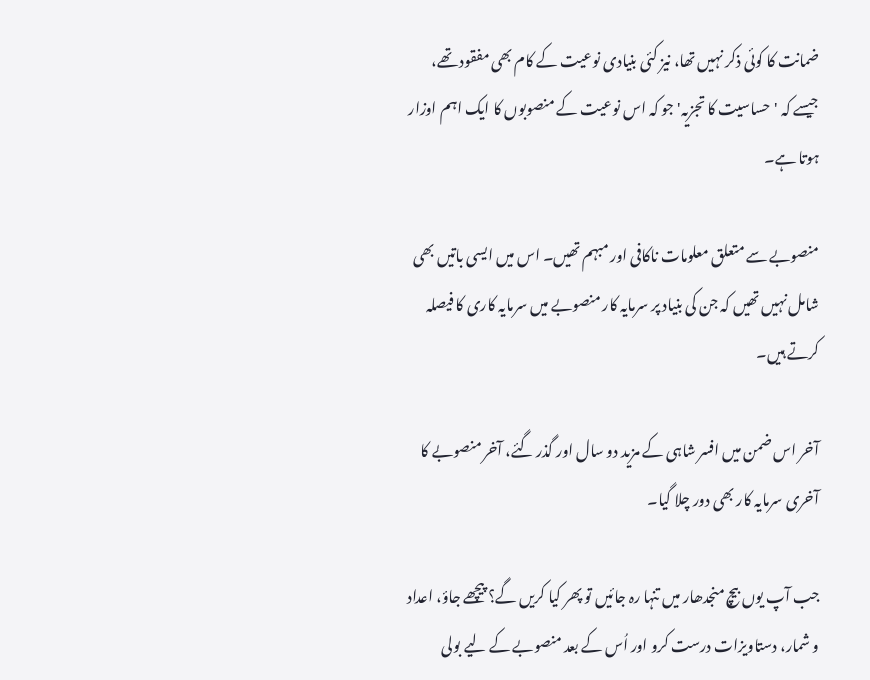ضمانت کا کوئی ذکر نہیں تھا، نیز کئی بنیادی نوعیت کے کام بھی مفقود تھے، جیسے کہ 'حساسیت کا تجزیہ' جو کہ اس نوعیت کے منصوبوں کا ایک اہم اوزار ہوتا ہے۔

منصوبے سے متعلق معلومات ناکافی اور مبہم تھیں۔ اس میں ایسی باتیں بھی شامل نہیں تھیں کہ جن کی بنیاد پر سرمایہ کار منصوبے میں سرمایہ کاری کا فیصلہ کرتے ہیں۔

آخر اس ضمن میں افسر شاہی کے مزید دو سال اور گذر گئے، آخر منصوبے کا آخری سرمایہ کار بھی دور چلا گیا۔

جب آپ یوں بیچ منجدھار میں تنہا رہ جائیں تو پھر کیا کریں گے؟ پیچھے جاؤ، اعداد و شمار، دستاویزات درست کرو اور اُس کے بعد منصوبے کے لیے بولی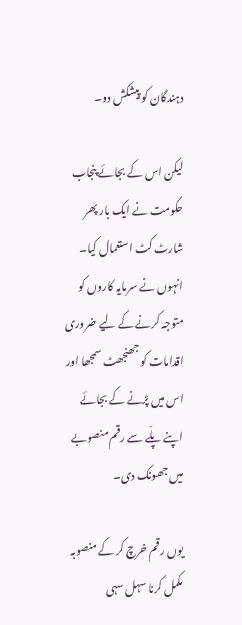دہندگان کو پیشکش دو۔

لیکن اس کے بجائے پنجاب حکومت نے ایک بار پھر شارٹ کٹ استعمال کیا۔ انہوں نے سرمایہ کاروں کو متوجہ کرنے کے لیے ضروری اقدامات کو جھنجھٹ سمجھا اور اس میں پڑنے کے بجائے اپنے پلّے سے رقم منصوبے میں جھونک دی۔

یوں رقم خرچ کر کے منصوبہ مکمل کرنا سہل سہی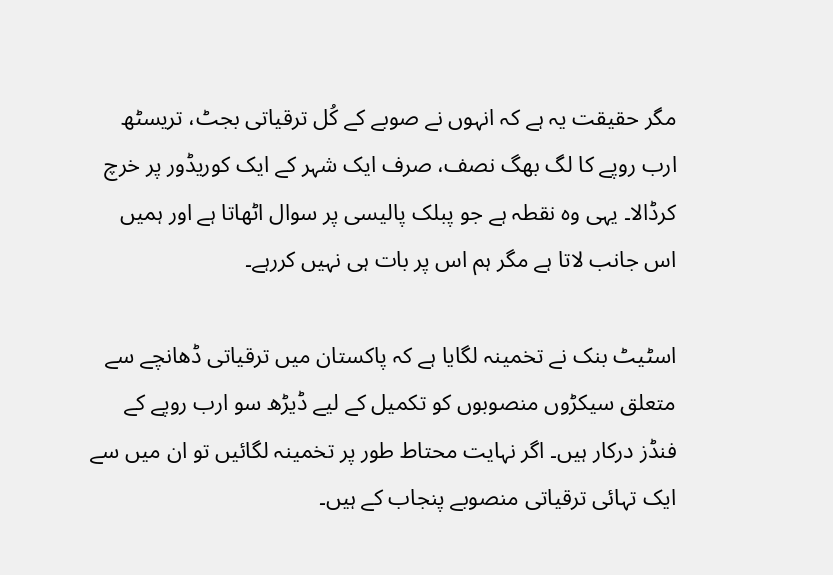مگر حقیقت یہ ہے کہ انہوں نے صوبے کے کُل ترقیاتی بجٹ، تریسٹھ ارب روپے کا لگ بھگ نصف، صرف ایک شہر کے ایک کوریڈور پر خرچ کرڈالا۔ یہی وہ نقطہ ہے جو پبلک پالیسی پر سوال اٹھاتا ہے اور ہمیں اس جانب لاتا ہے مگر ہم اس پر بات ہی نہیں کررہے۔

اسٹیٹ بنک نے تخمینہ لگایا ہے کہ پاکستان میں ترقیاتی ڈھانچے سے متعلق سیکڑوں منصوبوں کو تکمیل کے لیے ڈیڑھ سو ارب روپے کے فنڈز درکار ہیں۔ اگر نہایت محتاط طور پر تخمینہ لگائیں تو ان میں سے ایک تہائی ترقیاتی منصوبے پنجاب کے ہیں۔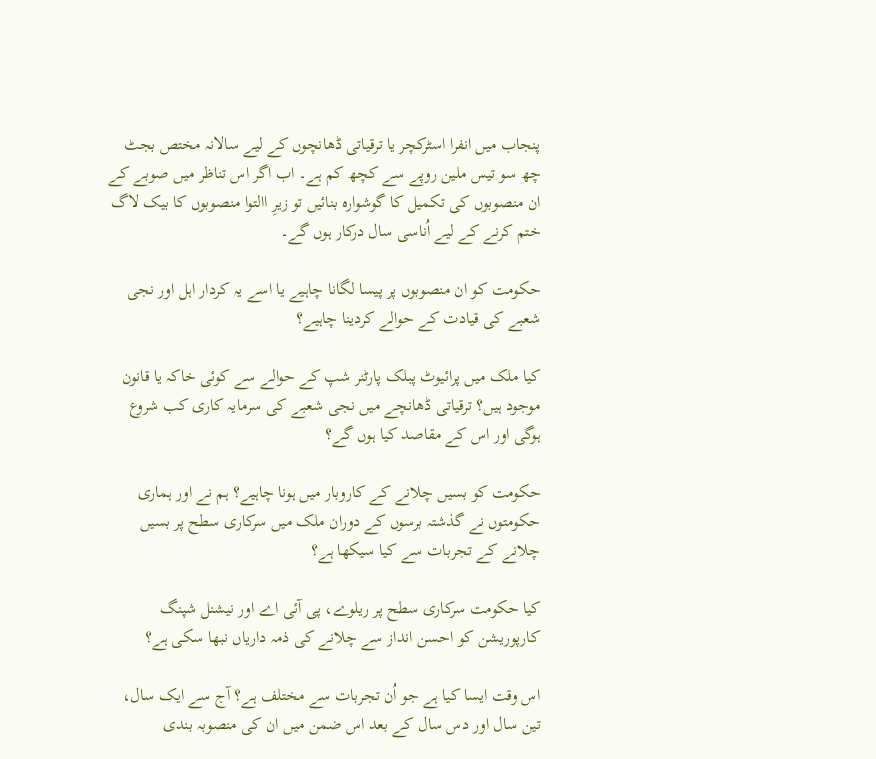پنجاب میں انفرا اسٹرکچر یا ترقیاتی ڈھانچوں کے لیے سالانہ مختص بجٹ چھ سو تیس ملین روپے سے کچھ کم ہے۔ اب اگر اس تناظر میں صوبے کے ان منصوبوں کی تکمیل کا گوشوارہ بنائیں تو زیرِ االتوا منصوبوں کا بیک لاگ ختم کرنے کے لیے اُناسی سال درکار ہوں گے۔

حکومت کو ان منصوبوں پر پیسا لگانا چاہیے یا اسے یہ کردار اہل اور نجی شعبے کی قیادت کے حوالے کردینا چاہیے؟

کیا ملک میں پرائیوٹ پبلک پارٹنر شپ کے حوالے سے کوئی خاکہ یا قانون موجود ہیں؟ ترقیاتی ڈھانچے میں نجی شعبے کی سرمایہ کاری کب شروع ہوگی اور اس کے مقاصد کیا ہوں گے؟

حکومت کو بسیں چلانے کے کاروبار میں ہونا چاہیے؟ ہم نے اور ہماری حکومتوں نے گذشتہ برسوں کے دوران ملک میں سرکاری سطح پر بسیں چلانے کے تجربات سے کیا سیکھا ہے؟

کیا حکومت سرکاری سطح پر ریلوے، پی آئی اے اور نیشنل شپنگ کارپوریشن کو احسن انداز سے چلانے کی ذمہ داریاں نبھا سکی ہے؟

اس وقت ایسا کیا ہے جو اُن تجربات سے مختلف ہے؟ آج سے ایک سال، تین سال اور دس سال کے بعد اس ضمن میں ان کی منصوبہ بندی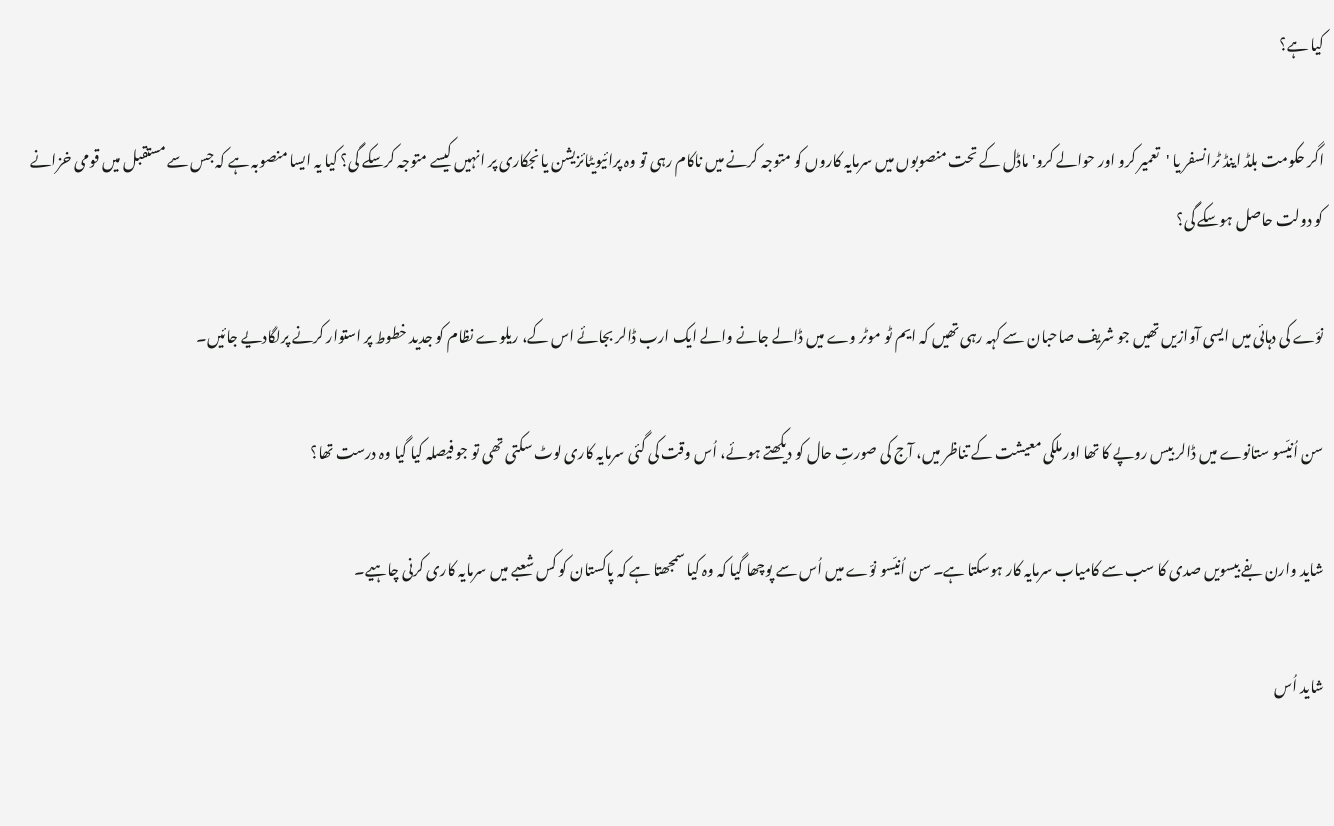کیا ہے؟

اگر حکومت بلڈ اینڈ ٹرانسفر یا 'تعمیر کرو اور حوالے کرو' ماڈل کے تحت منصوبوں میں سرمایہ کاروں کو متوجہ کرنے میں ناکام رہی تو وہ پرائیویٹائزیشن یا نجکاری پر انہیں کیسے متوجہ کرسکے گی؟ کیا یہ ایسا منصوبہ ہے کہ جس سے مستقبل میں قومی خزانے کو دولت حاصل ہوسکے گی؟

نوّے کی دہائی میں ایسی آوازیں تھیں جو شریف صاحبان سے کہہ رہی تھیں کہ ایم ٹو موٹر وے میں ڈالے جانے والے ایک ارب ڈالر بجائے اس کے، ریلوے نظام کو جدید خطوط پر استوار کرنے پرلگادیے جائیں۔

سن اُنیّسو ستانوے میں ڈالر بیس روپے کا تھا اور ملکی معیشت کے تناظر میں، آج کی صورتِ حال کو دیکھتے ہوئے، اُس وقت کی گئی سرمایہ کاری لوٹ سکتی تھی تو جو فیصلہ کیا گیا وہ درست تھا؟

شاید وارن بفے بیسویں صدی کا سب سے کامیاب سرمایہ کار ہوسکتا ہے۔ سن اُنیّسو نوّے میں اُس سے پوچھا گیا کہ وہ کیا سمجھتا ہے کہ پاکستان کو کس شعبے میں سرمایہ کاری کرنی چاہیے۔

شاید اُس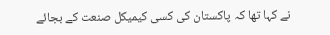نے کہا تھا کہ پاکستان کی کسی کیمیکل صنعت کے بجائے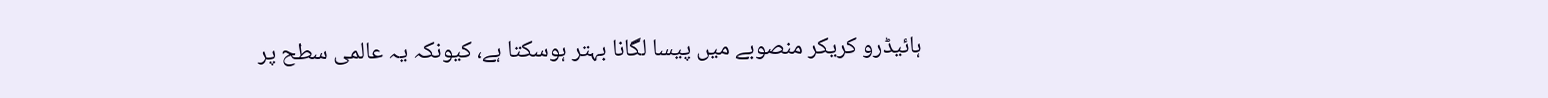ہائیڈرو کریکر منصوبے میں پیسا لگانا بہتر ہوسکتا ہے، کیونکہ یہ عالمی سطح پر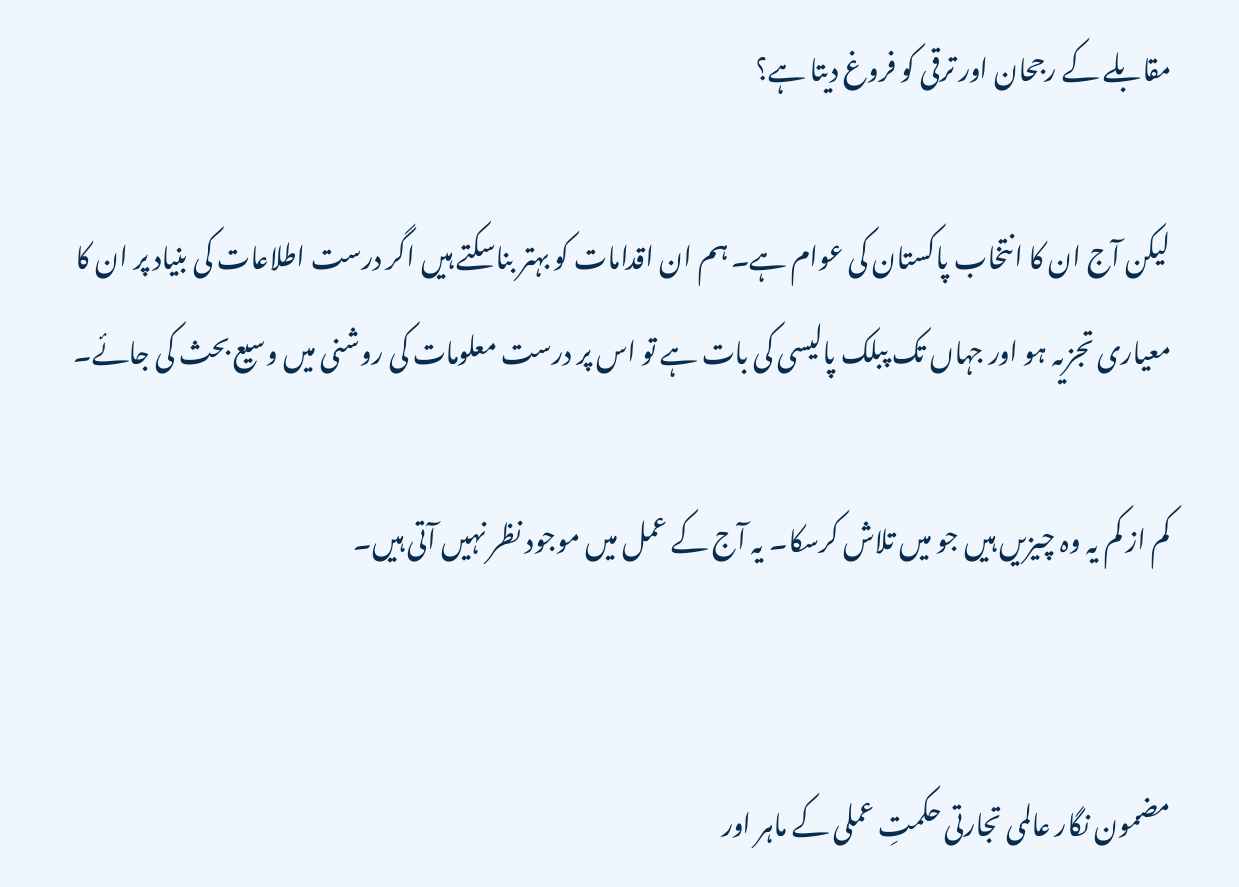مقابلے کے رجحان اور ترقی کو فروغ دیتا ہے؟

لیکن آج ان کا انتخاب پاکستان کی عوام ہے۔ ہم ان اقدامات کو بہتر بناسکتے ہیں اگر درست اطلاعات کی بنیاد پر ان کا معیاری تجزیہ ہو اور جہاں تک پبلک پالیسی کی بات ہے تو اس پر درست معلومات کی روشنی میں وسیع بحث کی جائے۔

کم از کم یہ وہ چیزیں ہیں جو میں تلاش کرسکا۔ یہ آج کے عمل میں موجود نظر نہیں آتی ہیں۔


مضمون نگار عالمی تجارتی حکمتِ عملی کے ماہر اور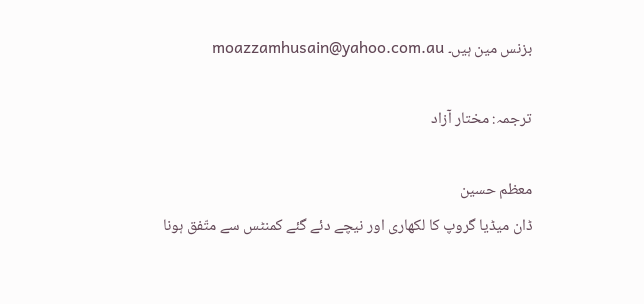بزنس مین ہیں۔ moazzamhusain@yahoo.com.au

ترجمہ: مختار آزاد

معظم حسین
ڈان میڈیا گروپ کا لکھاری اور نیچے دئے گئے کمنٹس سے متّفق ہونا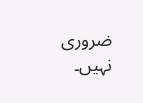ضروری نہیں۔